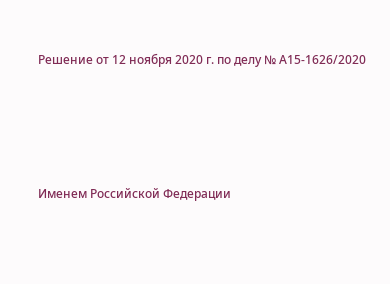Решение от 12 ноября 2020 г. по делу № А15-1626/2020




Именем Российской Федерации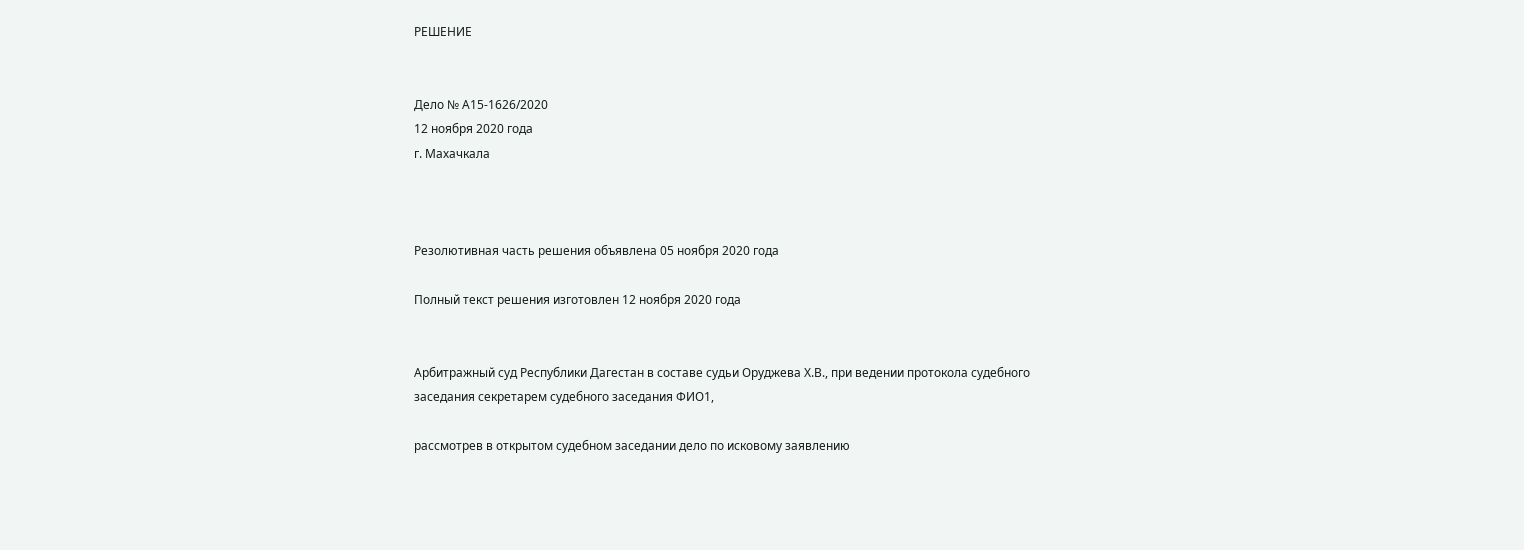РЕШЕНИЕ


Дело № А15-1626/2020
12 ноября 2020 года
г. Махачкала



Резолютивная часть решения объявлена 05 ноября 2020 года

Полный текст решения изготовлен 12 ноября 2020 года


Арбитражный суд Республики Дагестан в составе судьи Оруджева Х.В., при ведении протокола судебного заседания секретарем судебного заседания ФИО1,

рассмотрев в открытом судебном заседании дело по исковому заявлению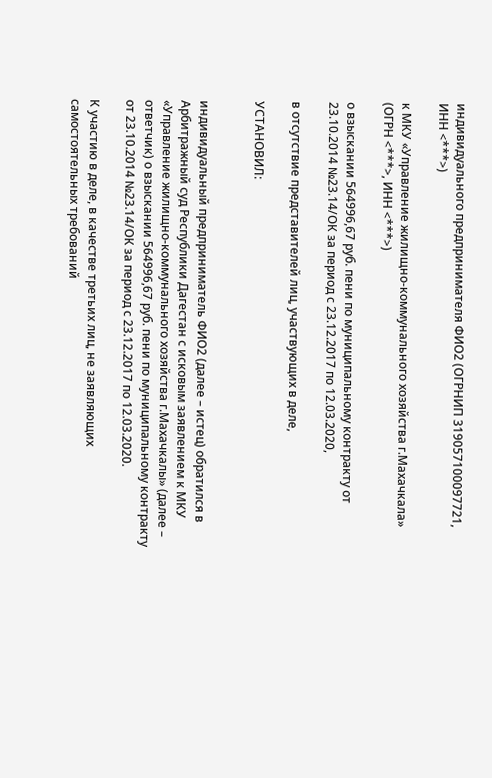индивидуального предпринимателя ФИО2 (ОГРНИП 319057100097721, ИНН <***>)

к МКУ «Управление жилищно-коммунального хозяйства г.Махачкала» (ОГРН <***>, ИНН <***>)

о взыскании 564996,67 руб. пени по муниципальному контракту от 23.10.2014 №23.14/ОК за период с 23.12.2017 по 12.03.2020,

в отсутствие представителей лиц, участвующих в деле,

УСТАНОВИЛ:


индивидуальный предприниматель ФИО2 (далее – истец) обратился в Арбитражный суд Республики Дагестан с исковым заявлением к МКУ «Управление жилищно-коммунального хозяйства г.Махачкалы» (далее – ответчик) о взыскании 564996,67 руб. пени по муниципальному контракту от 23.10.2014 №23.14/ОК за период с 23.12.2017 по 12.03.2020.

К участию в деле, в качестве третьих лиц, не заявляющих самостоятельных требований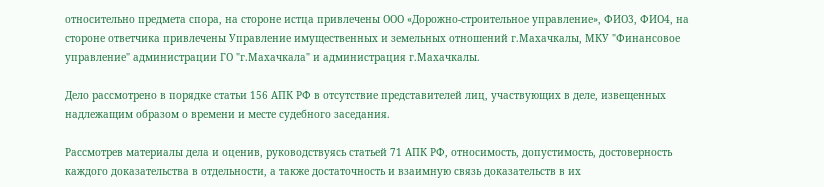относительно предмета спора, на стороне истца привлечены ООО «Дорожно-строительное управление», ФИО3, ФИО4, на стороне ответчика привлечены Управление имущественных и земельных отношений г.Махачкалы, МКУ "Финансовое управление" администрации ГО "г.Махачкала" и администрация г.Махачкалы.

Дело рассмотрено в порядке статьи 156 АПК РФ в отсутствие представителей лиц, участвующих в деле, извещенных надлежащим образом о времени и месте судебного заседания.

Рассмотрев материалы дела и оценив, руководствуясь статьей 71 АПК РФ, относимость, допустимость, достоверность каждого доказательства в отдельности, а также достаточность и взаимную связь доказательств в их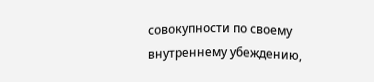совокупности по своему внутреннему убеждению,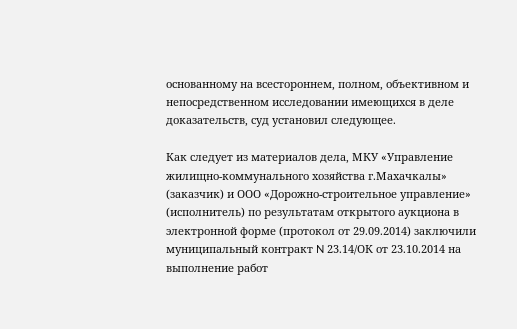основанному на всестороннем, полном, объективном и непосредственном исследовании имеющихся в деле доказательств, суд установил следующее.

Как следует из материалов дела, МКУ «Управление жилищно-коммунального хозяйства г.Махачкалы» (заказчик) и ООО «Дорожно-строительное управление» (исполнитель) по результатам открытого аукциона в электронной форме (протокол от 29.09.2014) заключили муниципальный контракт N 23.14/ОК от 23.10.2014 на выполнение работ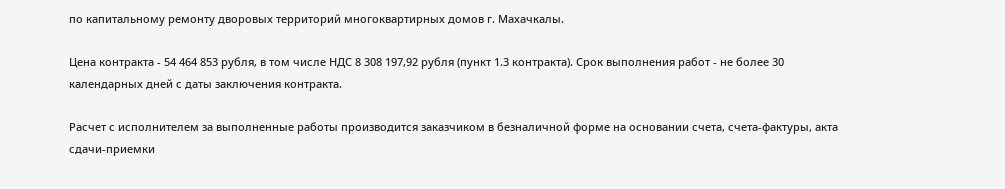по капитальному ремонту дворовых территорий многоквартирных домов г. Махачкалы.

Цена контракта - 54 464 853 рубля, в том числе НДС 8 308 197,92 рубля (пункт 1.3 контракта). Срок выполнения работ - не более 30 календарных дней с даты заключения контракта.

Расчет с исполнителем за выполненные работы производится заказчиком в безналичной форме на основании счета, счета-фактуры, акта сдачи-приемки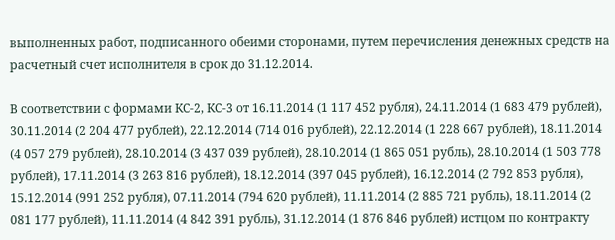выполненных работ, подписанного обеими сторонами, путем перечисления денежных средств на расчетный счет исполнителя в срок до 31.12.2014.

В соответствии с формами КС-2, КС-3 от 16.11.2014 (1 117 452 рубля), 24.11.2014 (1 683 479 рублей), 30.11.2014 (2 204 477 рублей), 22.12.2014 (714 016 рублей), 22.12.2014 (1 228 667 рублей), 18.11.2014 (4 057 279 рублей), 28.10.2014 (3 437 039 рублей), 28.10.2014 (1 865 051 рубль), 28.10.2014 (1 503 778 рублей), 17.11.2014 (3 263 816 рублей), 18.12.2014 (397 045 рублей), 16.12.2014 (2 792 853 рубля), 15.12.2014 (991 252 рубля), 07.11.2014 (794 620 рублей), 11.11.2014 (2 885 721 рубль), 18.11.2014 (2 081 177 рублей), 11.11.2014 (4 842 391 рубль), 31.12.2014 (1 876 846 рублей) истцом по контракту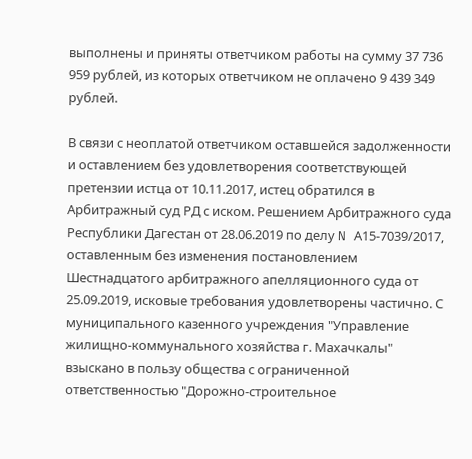выполнены и приняты ответчиком работы на сумму 37 736 959 рублей, из которых ответчиком не оплачено 9 439 349 рублей.

В связи с неоплатой ответчиком оставшейся задолженности и оставлением без удовлетворения соответствующей претензии истца от 10.11.2017, истец обратился в Арбитражный суд РД с иском. Решением Арбитражного суда Республики Дагестан от 28.06.2019 по делу N А15-7039/2017, оставленным без изменения постановлением Шестнадцатого арбитражного апелляционного суда от 25.09.2019, исковые требования удовлетворены частично. С муниципального казенного учреждения "Управление жилищно-коммунального хозяйства г. Махачкалы" взыскано в пользу общества с ограниченной ответственностью "Дорожно-строительное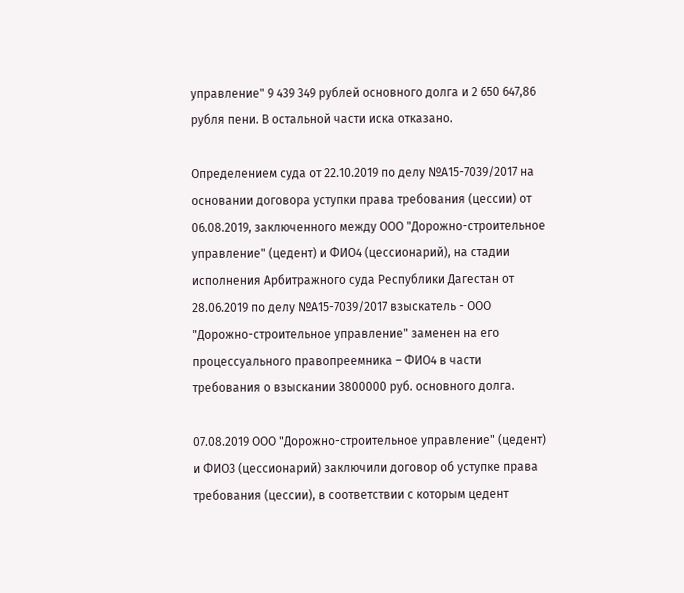управление" 9 439 349 рублей основного долга и 2 650 647,86 рубля пени. В остальной части иска отказано.

Определением суда от 22.10.2019 по делу №А15-7039/2017 на основании договора уступки права требования (цессии) от 06.08.2019, заключенного между ООО "Дорожно-строительное управление" (цедент) и ФИО4 (цессионарий), на стадии исполнения Арбитражного суда Республики Дагестан от 28.06.2019 по делу №А15-7039/2017 взыскатель - ООО "Дорожно-строительное управление" заменен на его процессуального правопреемника – ФИО4 в части требования о взыскании 3800000 руб. основного долга.

07.08.2019 ООО "Дорожно-строительное управление" (цедент) и ФИО3 (цессионарий) заключили договор об уступке права требования (цессии), в соответствии с которым цедент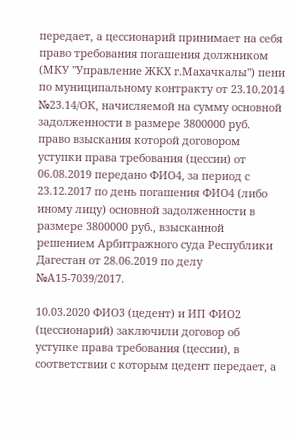передает, а цессионарий принимает на себя право требования погашения должником (МКУ "Управление ЖКХ г.Махачкалы") пени по муниципальному контракту от 23.10.2014 №23.14/ОК, начисляемой на сумму основной задолженности в размере 3800000 руб. право взыскания которой договором уступки права требования (цессии) от 06.08.2019 передано ФИО4, за период с 23.12.2017 по день погашения ФИО4 (либо иному лицу) основной задолженности в размере 3800000 руб., взысканной решением Арбитражного суда Республики Дагестан от 28.06.2019 по делу №А15-7039/2017.

10.03.2020 ФИО3 (цедент) и ИП ФИО2 (цессионарий) заключили договор об уступке права требования (цессии), в соответствии с которым цедент передает, а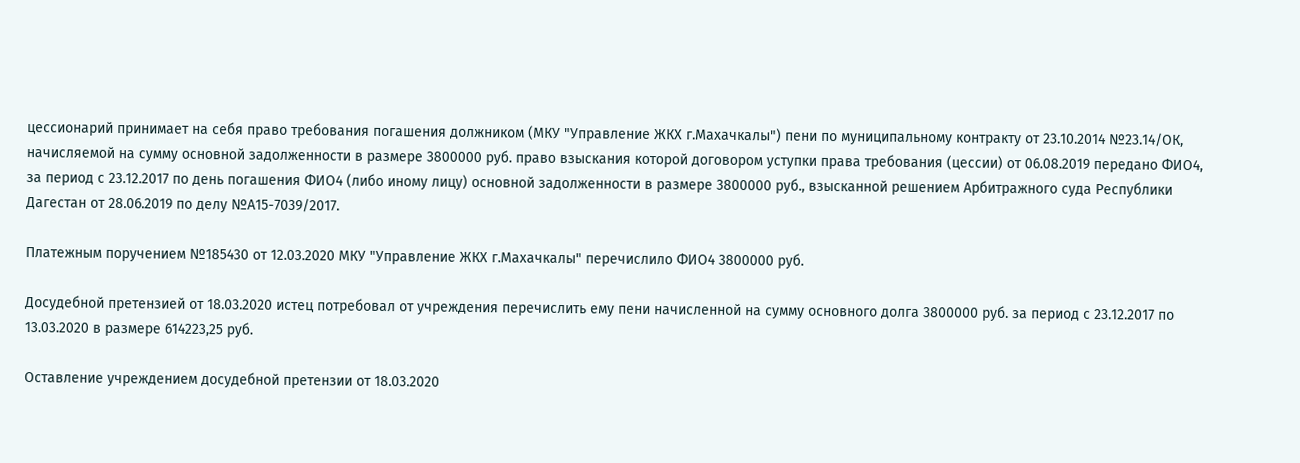цессионарий принимает на себя право требования погашения должником (МКУ "Управление ЖКХ г.Махачкалы") пени по муниципальному контракту от 23.10.2014 №23.14/ОК, начисляемой на сумму основной задолженности в размере 3800000 руб. право взыскания которой договором уступки права требования (цессии) от 06.08.2019 передано ФИО4, за период с 23.12.2017 по день погашения ФИО4 (либо иному лицу) основной задолженности в размере 3800000 руб., взысканной решением Арбитражного суда Республики Дагестан от 28.06.2019 по делу №А15-7039/2017.

Платежным поручением №185430 от 12.03.2020 МКУ "Управление ЖКХ г.Махачкалы" перечислило ФИО4 3800000 руб.

Досудебной претензией от 18.03.2020 истец потребовал от учреждения перечислить ему пени начисленной на сумму основного долга 3800000 руб. за период с 23.12.2017 по 13.03.2020 в размере 614223,25 руб.

Оставление учреждением досудебной претензии от 18.03.2020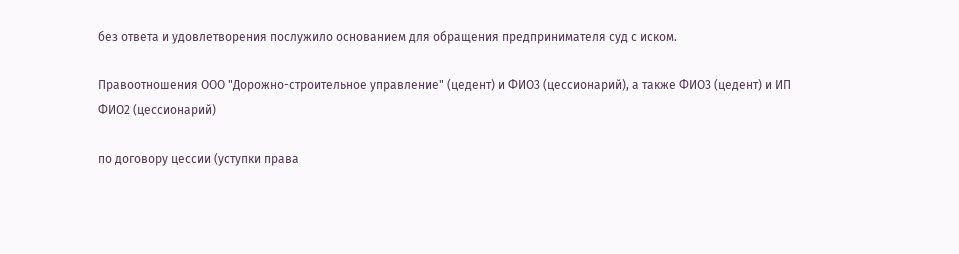без ответа и удовлетворения послужило основанием для обращения предпринимателя суд с иском.

Правоотношения ООО "Дорожно-строительное управление" (цедент) и ФИО3 (цессионарий), а также ФИО3 (цедент) и ИП ФИО2 (цессионарий)

по договору цессии (уступки права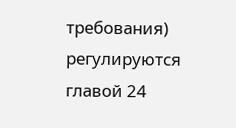требования) регулируются главой 24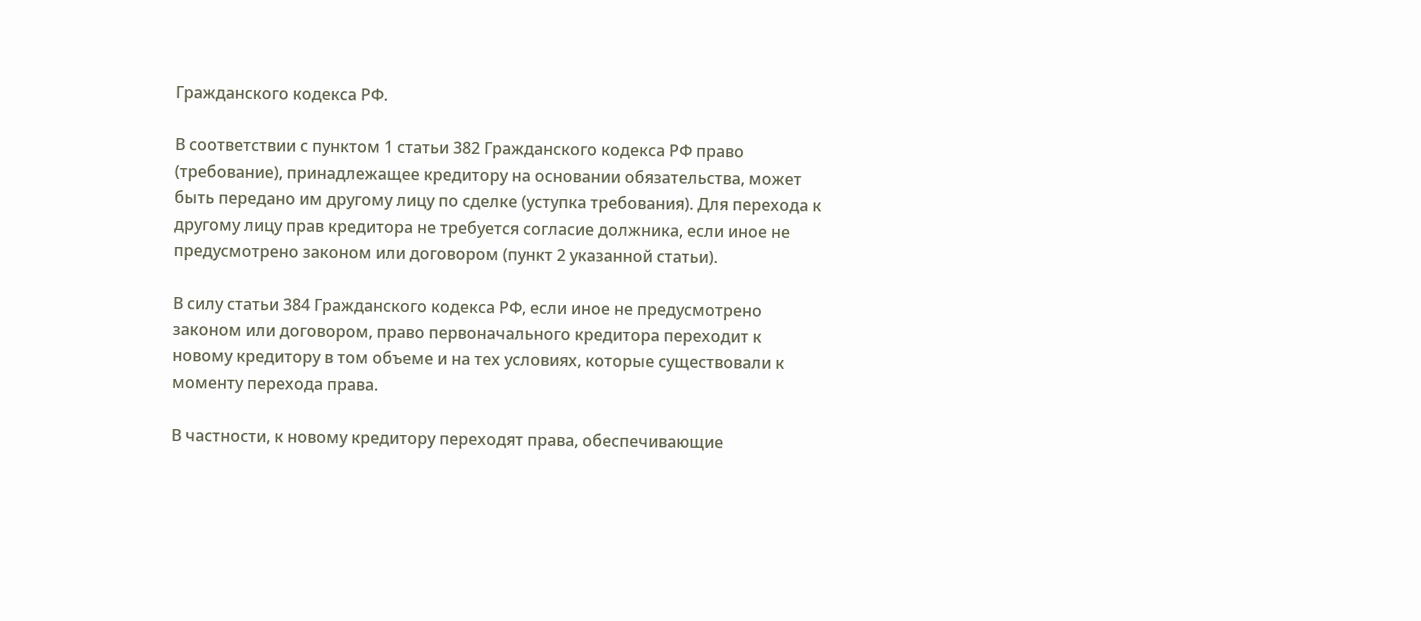Гражданского кодекса РФ.

В соответствии с пунктом 1 статьи 382 Гражданского кодекса РФ право (требование), принадлежащее кредитору на основании обязательства, может быть передано им другому лицу по сделке (уступка требования). Для перехода к другому лицу прав кредитора не требуется согласие должника, если иное не предусмотрено законом или договором (пункт 2 указанной статьи).

В силу статьи 384 Гражданского кодекса РФ, если иное не предусмотрено законом или договором, право первоначального кредитора переходит к новому кредитору в том объеме и на тех условиях, которые существовали к моменту перехода права.

В частности, к новому кредитору переходят права, обеспечивающие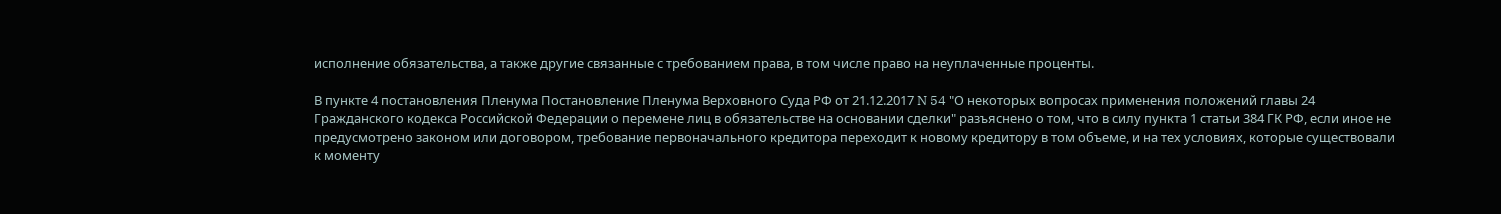исполнение обязательства, а также другие связанные с требованием права, в том числе право на неуплаченные проценты.

В пункте 4 постановления Пленума Постановление Пленума Верховного Суда РФ от 21.12.2017 N 54 "О некоторых вопросах применения положений главы 24 Гражданского кодекса Российской Федерации о перемене лиц в обязательстве на основании сделки" разъяснено о том, что в силу пункта 1 статьи 384 ГК РФ, если иное не предусмотрено законом или договором, требование первоначального кредитора переходит к новому кредитору в том объеме, и на тех условиях, которые существовали к моменту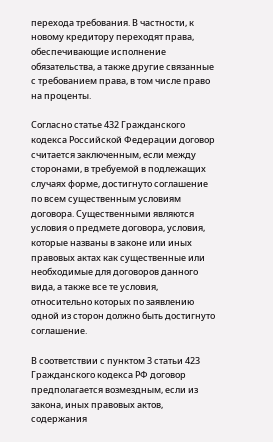перехода требования. В частности, к новому кредитору переходят права, обеспечивающие исполнение обязательства, а также другие связанные с требованием права, в том числе право на проценты.

Согласно статье 432 Гражданского кодекса Российской Федерации договор считается заключенным, если между сторонами, в требуемой в подлежащих случаях форме, достигнуто соглашение по всем существенным условиям договора. Существенными являются условия о предмете договора, условия, которые названы в законе или иных правовых актах как существенные или необходимые для договоров данного вида, а также все те условия, относительно которых по заявлению одной из сторон должно быть достигнуто соглашение.

В соответствии с пунктом 3 статьи 423 Гражданского кодекса РФ договор предполагается возмездным, если из закона, иных правовых актов, содержания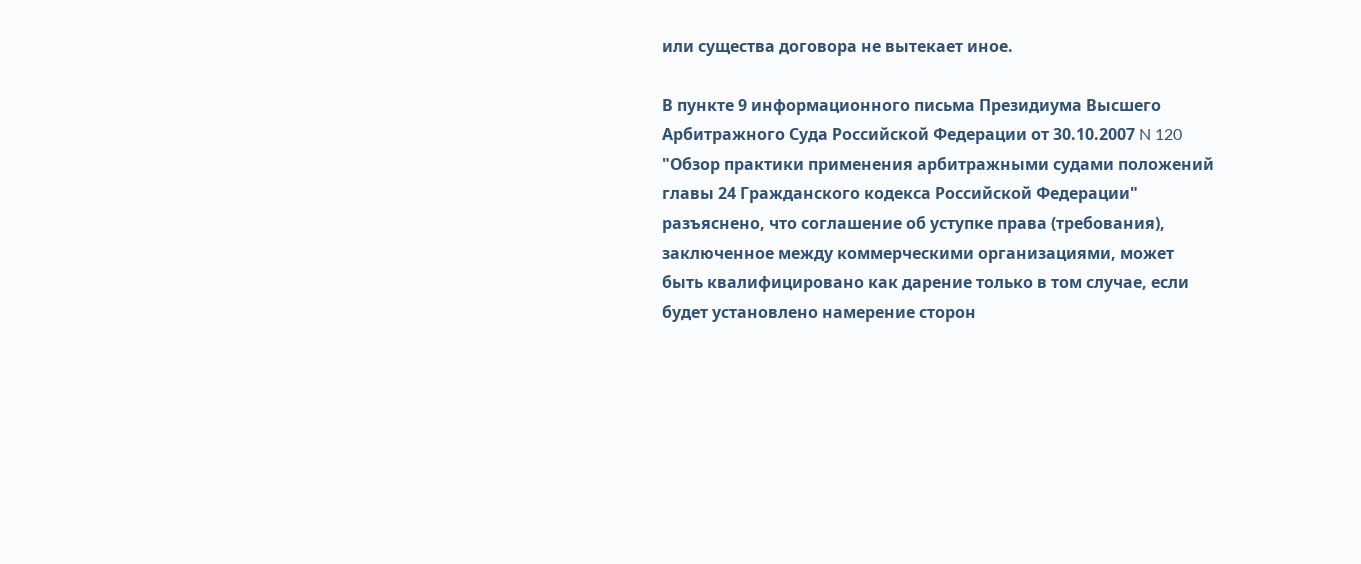или существа договора не вытекает иное.

В пункте 9 информационного письма Президиума Высшего Арбитражного Суда Российской Федерации от 30.10.2007 N 120 "Обзор практики применения арбитражными судами положений главы 24 Гражданского кодекса Российской Федерации" разъяснено, что соглашение об уступке права (требования), заключенное между коммерческими организациями, может быть квалифицировано как дарение только в том случае, если будет установлено намерение сторон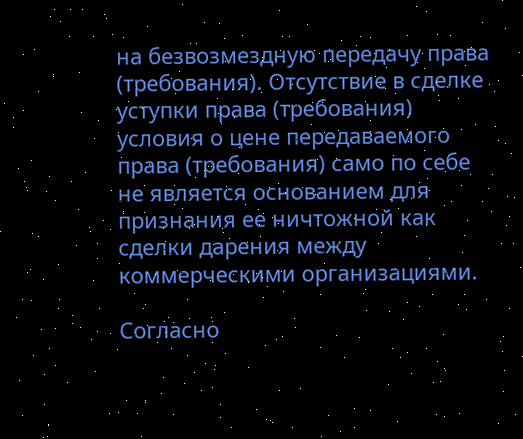на безвозмездную передачу права (требования). Отсутствие в сделке уступки права (требования) условия о цене передаваемого права (требования) само по себе не является основанием для признания ее ничтожной как сделки дарения между коммерческими организациями.

Согласно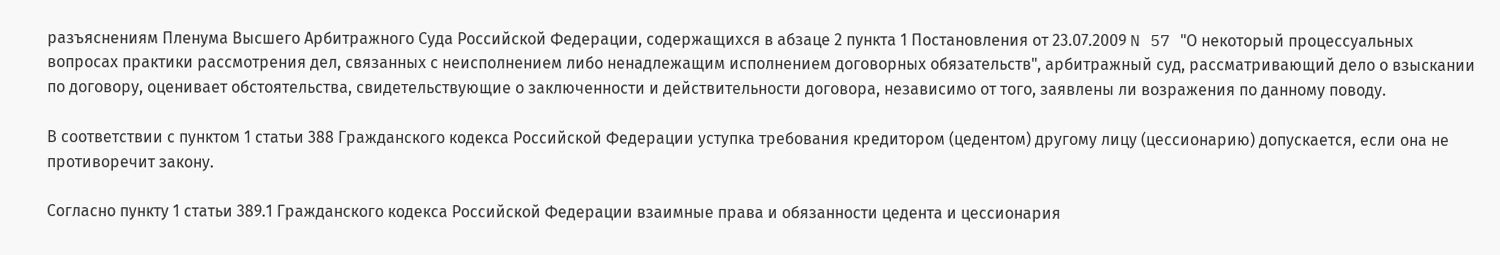разъяснениям Пленума Высшего Арбитражного Суда Российской Федерации, содержащихся в абзаце 2 пункта 1 Постановления от 23.07.2009 N 57 "О некоторый процессуальных вопросах практики рассмотрения дел, связанных с неисполнением либо ненадлежащим исполнением договорных обязательств", арбитражный суд, рассматривающий дело о взыскании по договору, оценивает обстоятельства, свидетельствующие о заключенности и действительности договора, независимо от того, заявлены ли возражения по данному поводу.

В соответствии с пунктом 1 статьи 388 Гражданского кодекса Российской Федерации уступка требования кредитором (цедентом) другому лицу (цессионарию) допускается, если она не противоречит закону.

Согласно пункту 1 статьи 389.1 Гражданского кодекса Российской Федерации взаимные права и обязанности цедента и цессионария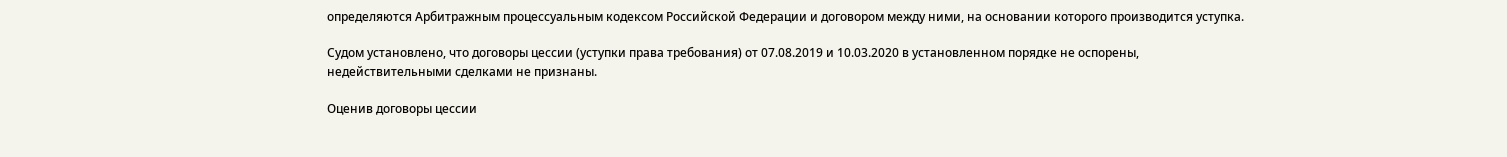определяются Арбитражным процессуальным кодексом Российской Федерации и договором между ними, на основании которого производится уступка.

Судом установлено, что договоры цессии (уступки права требования) от 07.08.2019 и 10.03.2020 в установленном порядке не оспорены, недействительными сделками не признаны.

Оценив договоры цессии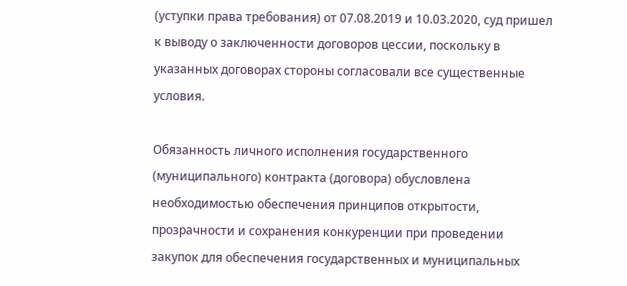(уступки права требования) от 07.08.2019 и 10.03.2020, суд пришел к выводу о заключенности договоров цессии, поскольку в указанных договорах стороны согласовали все существенные условия.

Обязанность личного исполнения государственного (муниципального) контракта (договора) обусловлена необходимостью обеспечения принципов открытости, прозрачности и сохранения конкуренции при проведении закупок для обеспечения государственных и муниципальных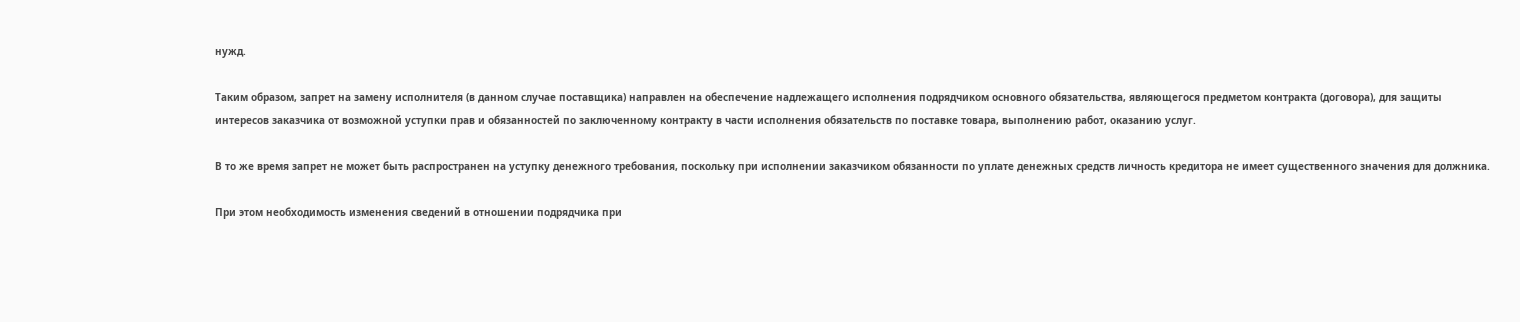нужд.

Таким образом, запрет на замену исполнителя (в данном случае поставщика) направлен на обеспечение надлежащего исполнения подрядчиком основного обязательства, являющегося предметом контракта (договора), для защиты интересов заказчика от возможной уступки прав и обязанностей по заключенному контракту в части исполнения обязательств по поставке товара, выполнению работ, оказанию услуг.

В то же время запрет не может быть распространен на уступку денежного требования, поскольку при исполнении заказчиком обязанности по уплате денежных средств личность кредитора не имеет существенного значения для должника.

При этом необходимость изменения сведений в отношении подрядчика при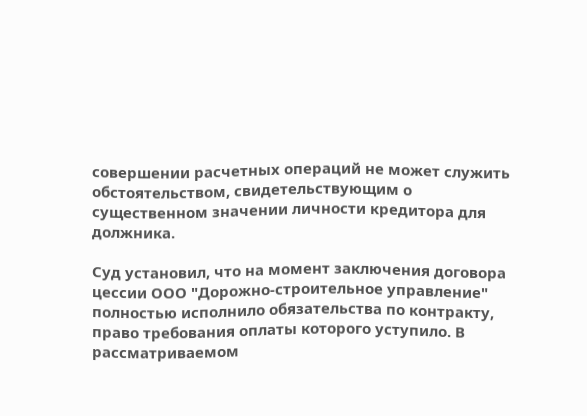совершении расчетных операций не может служить обстоятельством, свидетельствующим о существенном значении личности кредитора для должника.

Суд установил, что на момент заключения договора цессии ООО "Дорожно-строительное управление" полностью исполнило обязательства по контракту, право требования оплаты которого уступило. В рассматриваемом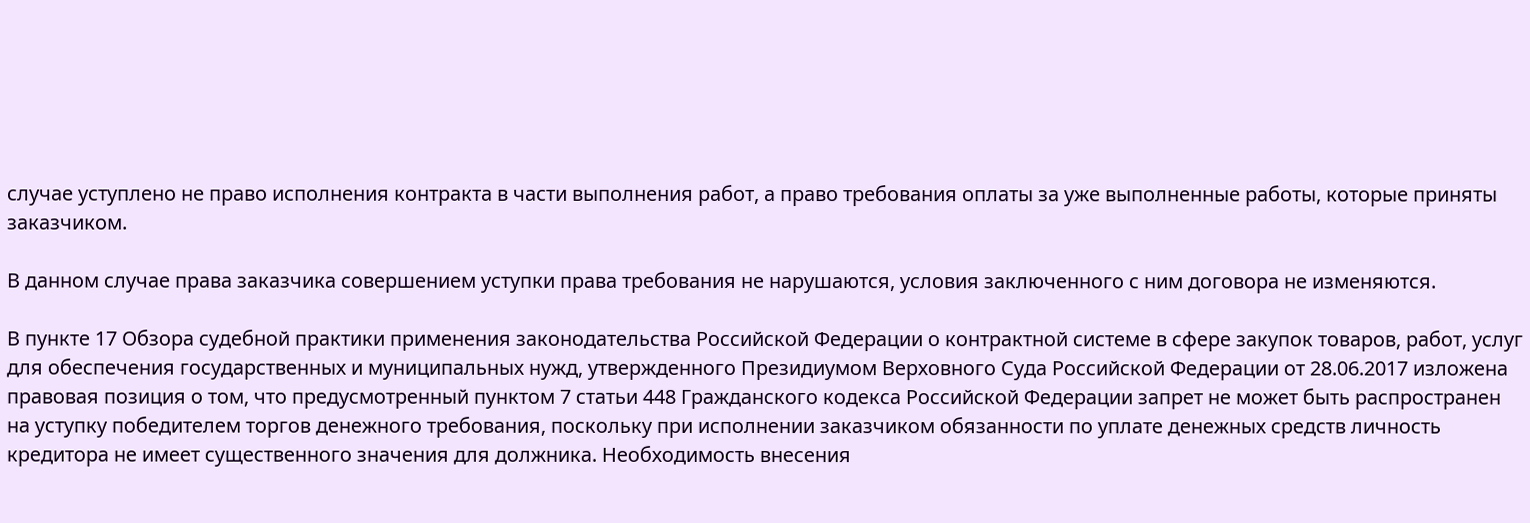случае уступлено не право исполнения контракта в части выполнения работ, а право требования оплаты за уже выполненные работы, которые приняты заказчиком.

В данном случае права заказчика совершением уступки права требования не нарушаются, условия заключенного с ним договора не изменяются.

В пункте 17 Обзора судебной практики применения законодательства Российской Федерации о контрактной системе в сфере закупок товаров, работ, услуг для обеспечения государственных и муниципальных нужд, утвержденного Президиумом Верховного Суда Российской Федерации от 28.06.2017 изложена правовая позиция о том, что предусмотренный пунктом 7 статьи 448 Гражданского кодекса Российской Федерации запрет не может быть распространен на уступку победителем торгов денежного требования, поскольку при исполнении заказчиком обязанности по уплате денежных средств личность кредитора не имеет существенного значения для должника. Необходимость внесения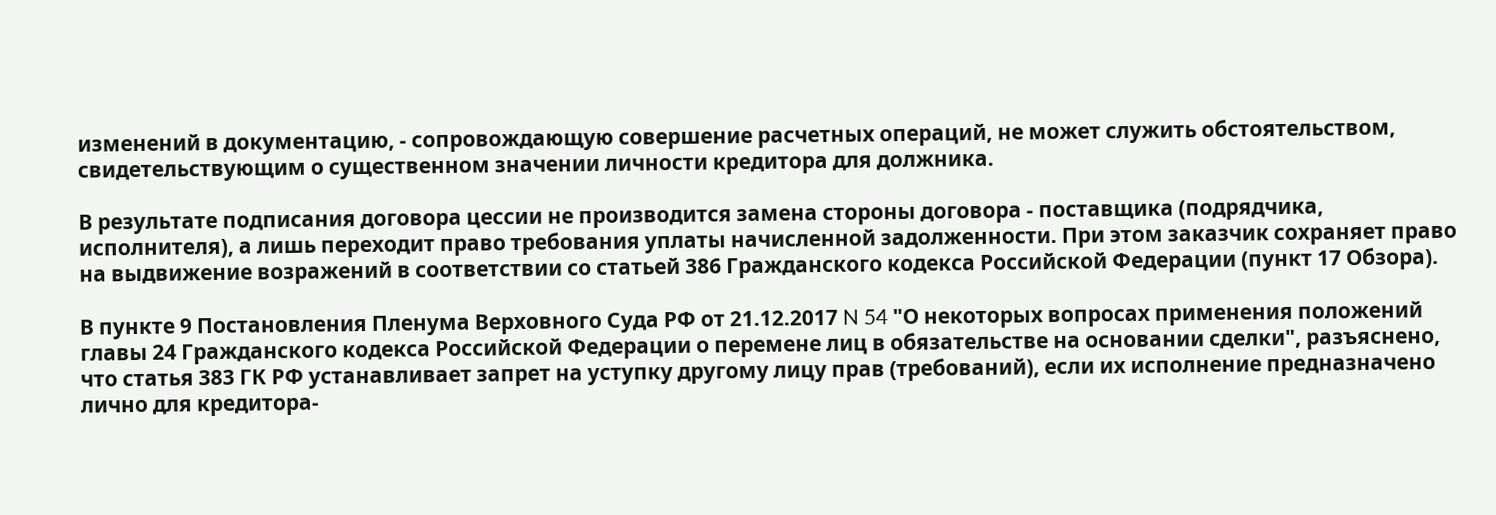изменений в документацию, - сопровождающую совершение расчетных операций, не может служить обстоятельством, свидетельствующим о существенном значении личности кредитора для должника.

В результате подписания договора цессии не производится замена стороны договора - поставщика (подрядчика, исполнителя), а лишь переходит право требования уплаты начисленной задолженности. При этом заказчик сохраняет право на выдвижение возражений в соответствии со статьей 386 Гражданского кодекса Российской Федерации (пункт 17 Обзора).

В пункте 9 Постановления Пленума Верховного Суда РФ от 21.12.2017 N 54 "О некоторых вопросах применения положений главы 24 Гражданского кодекса Российской Федерации о перемене лиц в обязательстве на основании сделки", разъяснено, что статья 383 ГК РФ устанавливает запрет на уступку другому лицу прав (требований), если их исполнение предназначено лично для кредитора-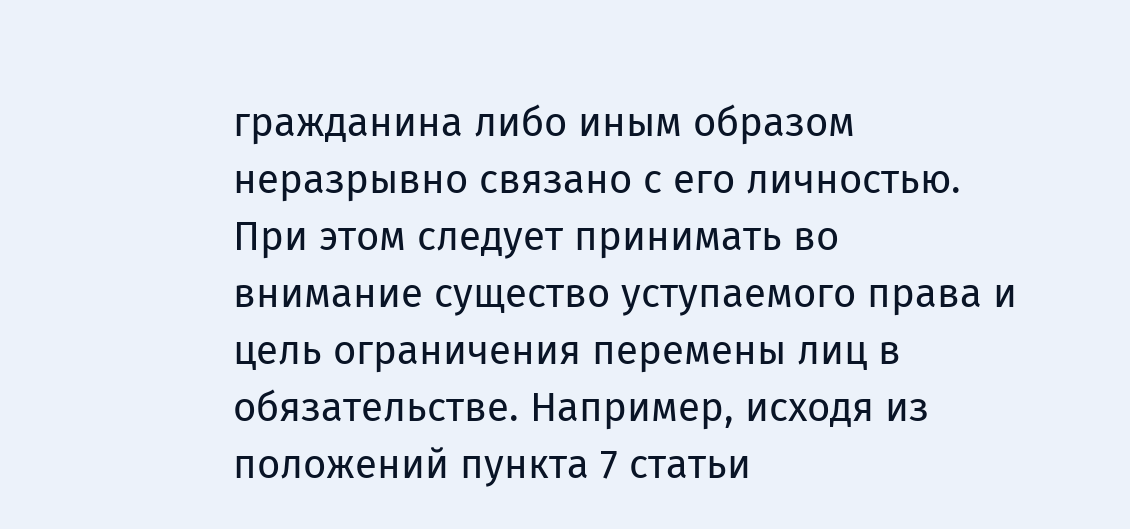гражданина либо иным образом неразрывно связано с его личностью. При этом следует принимать во внимание существо уступаемого права и цель ограничения перемены лиц в обязательстве. Например, исходя из положений пункта 7 статьи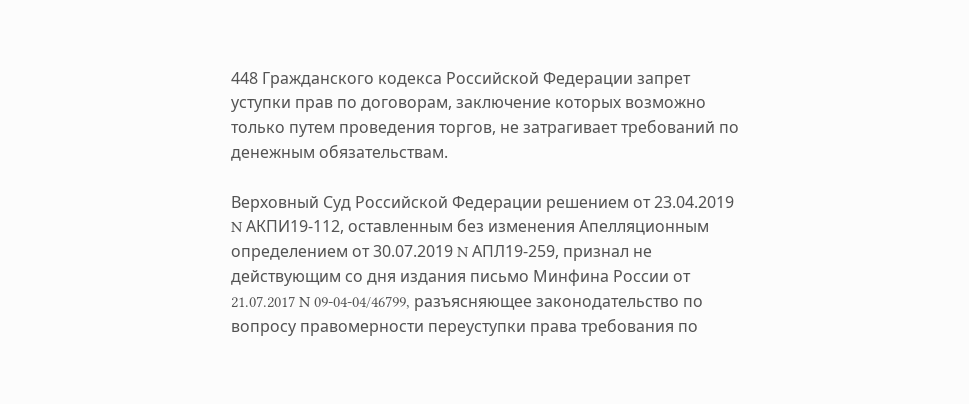448 Гражданского кодекса Российской Федерации запрет уступки прав по договорам, заключение которых возможно только путем проведения торгов, не затрагивает требований по денежным обязательствам.

Верховный Суд Российской Федерации решением от 23.04.2019 N АКПИ19-112, оставленным без изменения Апелляционным определением от 30.07.2019 N АПЛ19-259, признал не действующим со дня издания письмо Минфина России от 21.07.2017 N 09-04-04/46799, разъясняющее законодательство по вопросу правомерности переуступки права требования по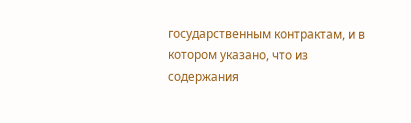государственным контрактам, и в котором указано, что из содержания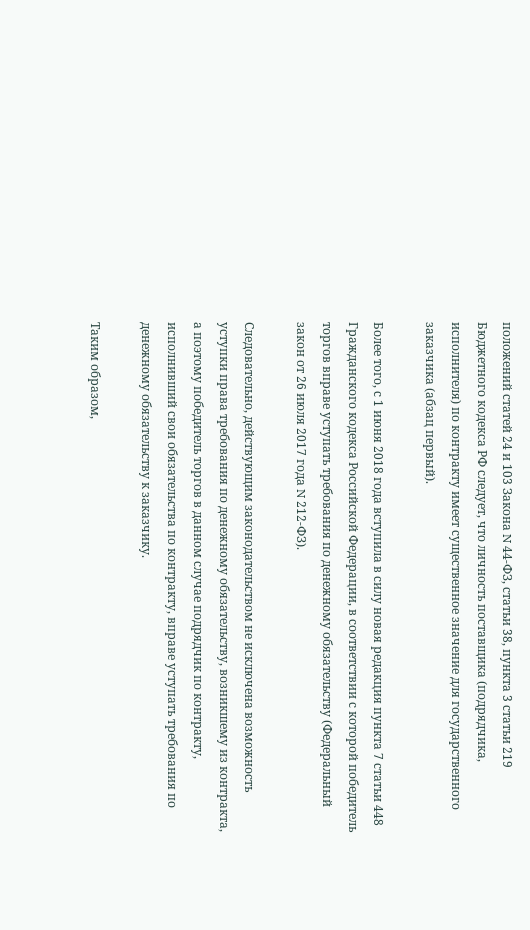положений статей 24 и 103 Закона N 44-ФЗ, статьи 38, пункта 3 статьи 219 Бюджетного кодекса РФ следует, что личность поставщика (подрядчика, исполнителя) по контракту имеет существенное значение для государственного заказчика (абзац первый).

Более того, с 1 июня 2018 года вступила в силу новая редакция пункта 7 статьи 448 Гражданского кодекса Российской Федерации, в соответствии с которой победитель торгов вправе уступать требования по денежному обязательству (Федеральный закон от 26 июля 2017 года N 212-ФЗ).

Следовательно, действующим законодательством не исключена возможность уступки права требования по денежному обязательству, возникшему из контракта, а поэтому победитель торгов в данном случае подрядчик по контракту, исполнивший свои обязательства по контракту, вправе уступать требования по денежному обязательству к заказчику.

Таким образом,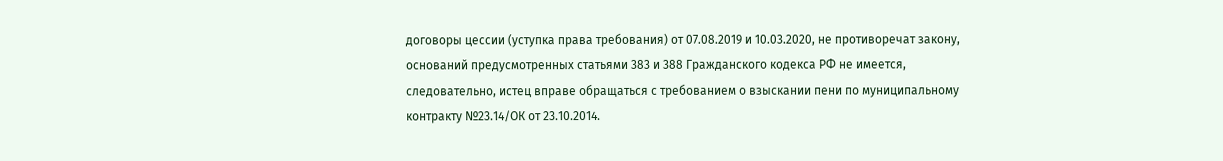договоры цессии (уступка права требования) от 07.08.2019 и 10.03.2020, не противоречат закону, оснований предусмотренных статьями 383 и 388 Гражданского кодекса РФ не имеется, следовательно, истец вправе обращаться с требованием о взыскании пени по муниципальному контракту №23.14/ОК от 23.10.2014.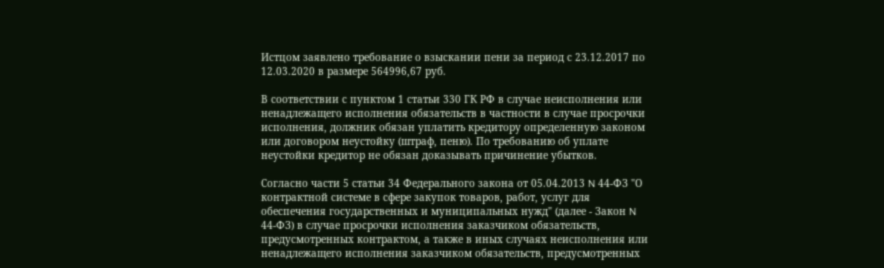Истцом заявлено требование о взыскании пени за период с 23.12.2017 по 12.03.2020 в размере 564996,67 руб.

В соответствии с пунктом 1 статьи 330 ГК РФ в случае неисполнения или ненадлежащего исполнения обязательств в частности в случае просрочки исполнения, должник обязан уплатить кредитору определенную законом или договором неустойку (штраф, пеню). По требованию об уплате неустойки кредитор не обязан доказывать причинение убытков.

Согласно части 5 статьи 34 Федерального закона от 05.04.2013 N 44-ФЗ "О контрактной системе в сфере закупок товаров, работ, услуг для обеспечения государственных и муниципальных нужд" (далее - Закон N 44-ФЗ) в случае просрочки исполнения заказчиком обязательств, предусмотренных контрактом, а также в иных случаях неисполнения или ненадлежащего исполнения заказчиком обязательств, предусмотренных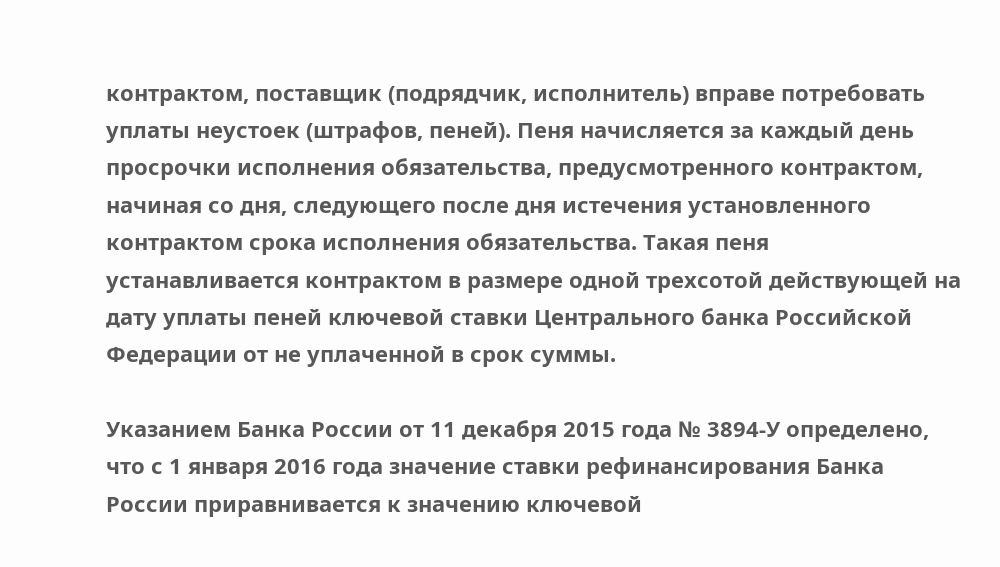контрактом, поставщик (подрядчик, исполнитель) вправе потребовать уплаты неустоек (штрафов, пеней). Пеня начисляется за каждый день просрочки исполнения обязательства, предусмотренного контрактом, начиная со дня, следующего после дня истечения установленного контрактом срока исполнения обязательства. Такая пеня устанавливается контрактом в размере одной трехсотой действующей на дату уплаты пеней ключевой ставки Центрального банка Российской Федерации от не уплаченной в срок суммы.

Указанием Банка России от 11 декабря 2015 года № 3894-У определено, что с 1 января 2016 года значение ставки рефинансирования Банка России приравнивается к значению ключевой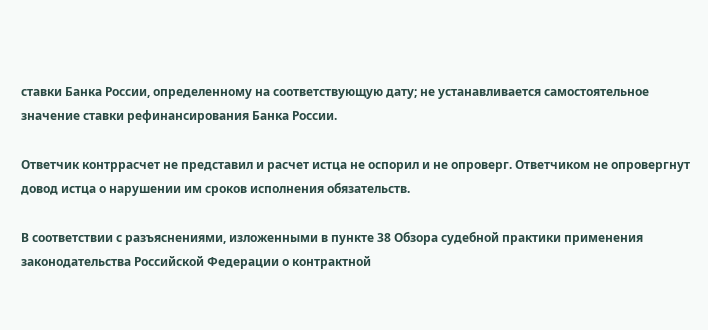ставки Банка России, определенному на соответствующую дату; не устанавливается самостоятельное значение ставки рефинансирования Банка России.

Ответчик контррасчет не представил и расчет истца не оспорил и не опроверг. Ответчиком не опровергнут довод истца о нарушении им сроков исполнения обязательств.

В соответствии с разъяснениями, изложенными в пункте 38 Обзора судебной практики применения законодательства Российской Федерации о контрактной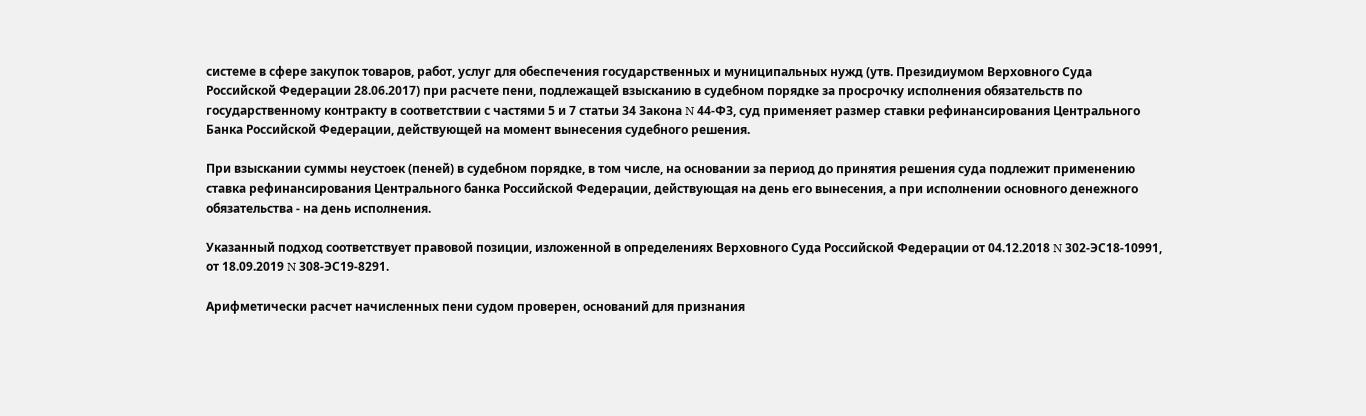системе в сфере закупок товаров, работ, услуг для обеспечения государственных и муниципальных нужд (утв. Президиумом Верховного Суда Российской Федерации 28.06.2017) при расчете пени, подлежащей взысканию в судебном порядке за просрочку исполнения обязательств по государственному контракту в соответствии с частями 5 и 7 статьи 34 Закона N 44-ФЗ, суд применяет размер ставки рефинансирования Центрального Банка Российской Федерации, действующей на момент вынесения судебного решения.

При взыскании суммы неустоек (пеней) в судебном порядке, в том числе, на основании за период до принятия решения суда подлежит применению ставка рефинансирования Центрального банка Российской Федерации, действующая на день его вынесения, а при исполнении основного денежного обязательства - на день исполнения.

Указанный подход соответствует правовой позиции, изложенной в определениях Верховного Суда Российской Федерации от 04.12.2018 N 302-ЭС18-10991, от 18.09.2019 N 308-ЭС19-8291.

Арифметически расчет начисленных пени судом проверен, оснований для признания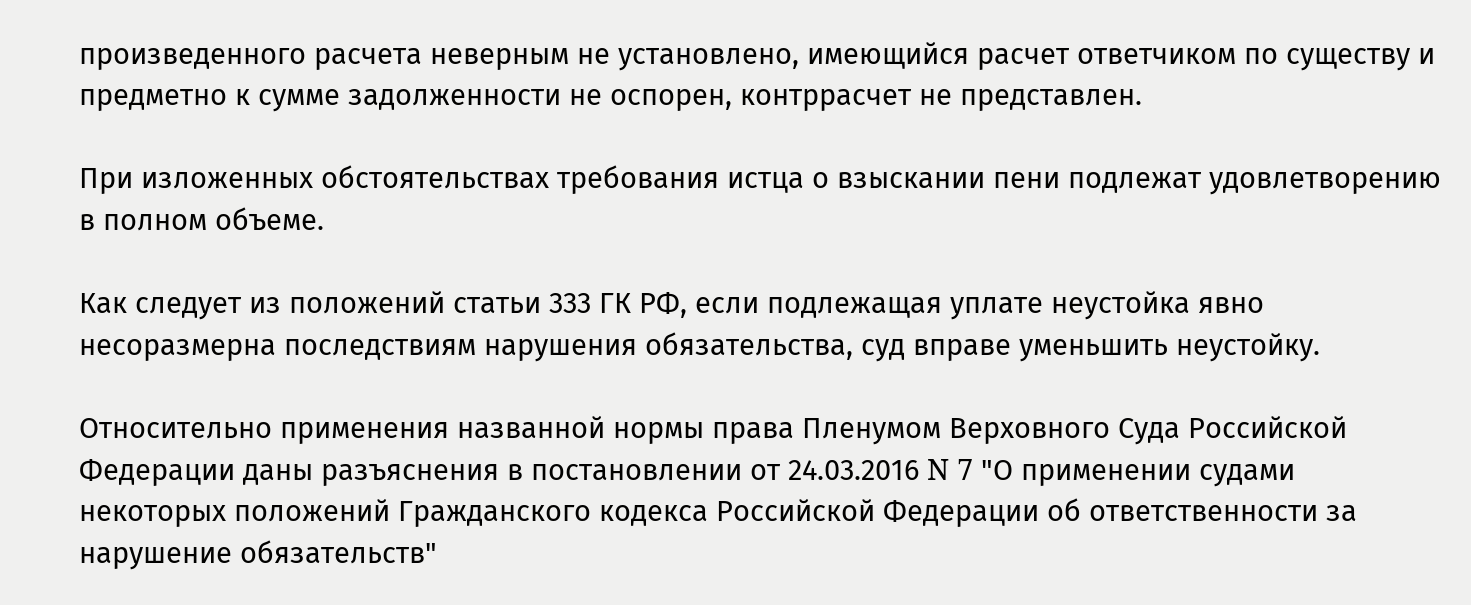произведенного расчета неверным не установлено, имеющийся расчет ответчиком по существу и предметно к сумме задолженности не оспорен, контррасчет не представлен.

При изложенных обстоятельствах требования истца о взыскании пени подлежат удовлетворению в полном объеме.

Как следует из положений статьи 333 ГК РФ, если подлежащая уплате неустойка явно несоразмерна последствиям нарушения обязательства, суд вправе уменьшить неустойку.

Относительно применения названной нормы права Пленумом Верховного Суда Российской Федерации даны разъяснения в постановлении от 24.03.2016 N 7 "О применении судами некоторых положений Гражданского кодекса Российской Федерации об ответственности за нарушение обязательств"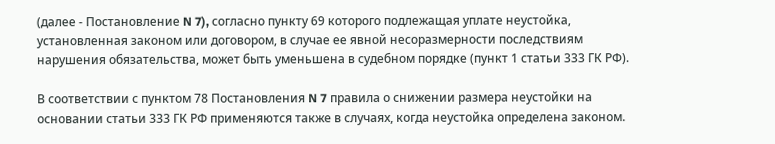(далее - Постановление N 7), согласно пункту 69 которого подлежащая уплате неустойка, установленная законом или договором, в случае ее явной несоразмерности последствиям нарушения обязательства, может быть уменьшена в судебном порядке (пункт 1 статьи 333 ГК РФ).

В соответствии с пунктом 78 Постановления N 7 правила о снижении размера неустойки на основании статьи 333 ГК РФ применяются также в случаях, когда неустойка определена законом.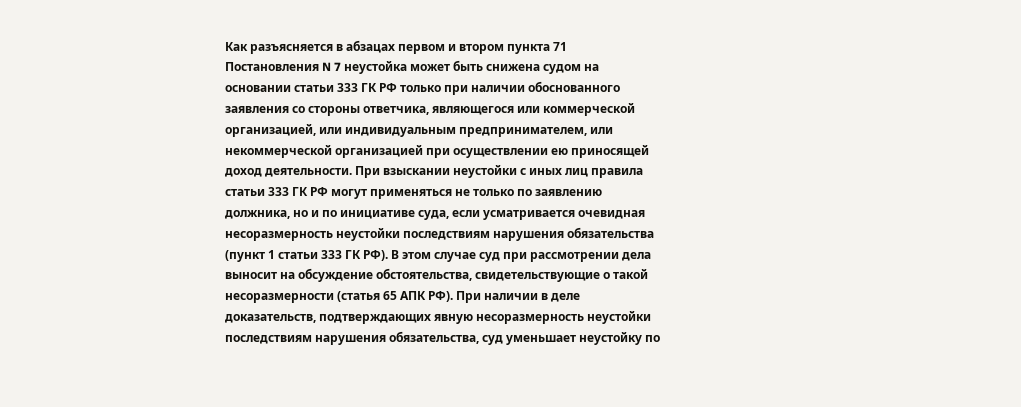Как разъясняется в абзацах первом и втором пункта 71 Постановления N 7 неустойка может быть снижена судом на основании статьи 333 ГК РФ только при наличии обоснованного заявления со стороны ответчика, являющегося или коммерческой организацией, или индивидуальным предпринимателем, или некоммерческой организацией при осуществлении ею приносящей доход деятельности. При взыскании неустойки с иных лиц правила статьи 333 ГК РФ могут применяться не только по заявлению должника, но и по инициативе суда, если усматривается очевидная несоразмерность неустойки последствиям нарушения обязательства (пункт 1 статьи 333 ГК РФ). В этом случае суд при рассмотрении дела выносит на обсуждение обстоятельства, свидетельствующие о такой несоразмерности (статья 65 АПК РФ). При наличии в деле доказательств, подтверждающих явную несоразмерность неустойки последствиям нарушения обязательства, суд уменьшает неустойку по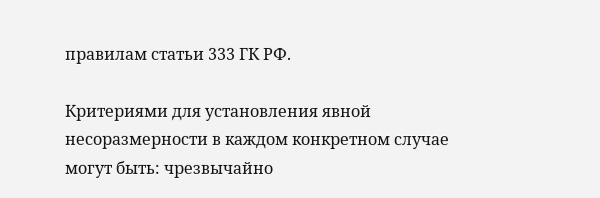правилам статьи 333 ГК РФ.

Критериями для установления явной несоразмерности в каждом конкретном случае могут быть: чрезвычайно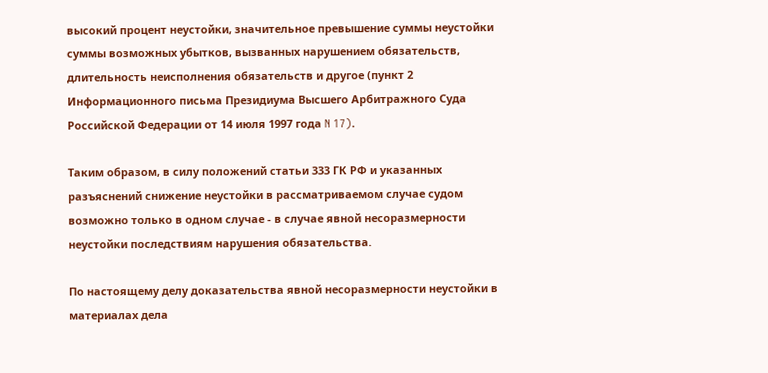высокий процент неустойки, значительное превышение суммы неустойки суммы возможных убытков, вызванных нарушением обязательств, длительность неисполнения обязательств и другое (пункт 2 Информационного письма Президиума Высшего Арбитражного Суда Российской Федерации от 14 июля 1997 года N 17).

Таким образом, в силу положений статьи 333 ГК РФ и указанных разъяснений снижение неустойки в рассматриваемом случае судом возможно только в одном случае - в случае явной несоразмерности неустойки последствиям нарушения обязательства.

По настоящему делу доказательства явной несоразмерности неустойки в материалах дела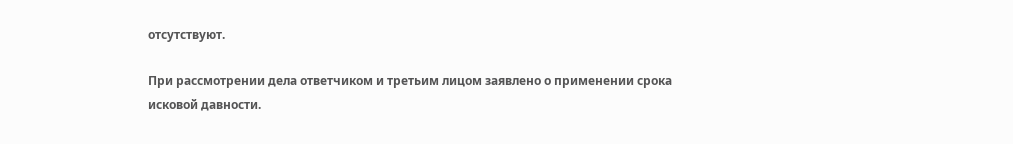отсутствуют.

При рассмотрении дела ответчиком и третьим лицом заявлено о применении срока исковой давности.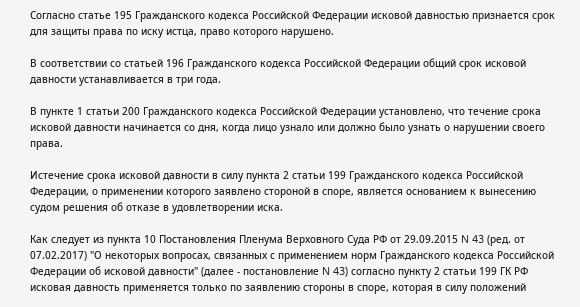Согласно статье 195 Гражданского кодекса Российской Федерации исковой давностью признается срок для защиты права по иску истца, право которого нарушено.

В соответствии со статьей 196 Гражданского кодекса Российской Федерации общий срок исковой давности устанавливается в три года.

В пункте 1 статьи 200 Гражданского кодекса Российской Федерации установлено, что течение срока исковой давности начинается со дня, когда лицо узнало или должно было узнать о нарушении своего права.

Истечение срока исковой давности в силу пункта 2 статьи 199 Гражданского кодекса Российской Федерации, о применении которого заявлено стороной в споре, является основанием к вынесению судом решения об отказе в удовлетворении иска.

Как следует из пункта 10 Постановления Пленума Верховного Суда РФ от 29.09.2015 N 43 (ред. от 07.02.2017) "О некоторых вопросах, связанных с применением норм Гражданского кодекса Российской Федерации об исковой давности" (далее - постановление N 43) согласно пункту 2 статьи 199 ГК РФ исковая давность применяется только по заявлению стороны в споре, которая в силу положений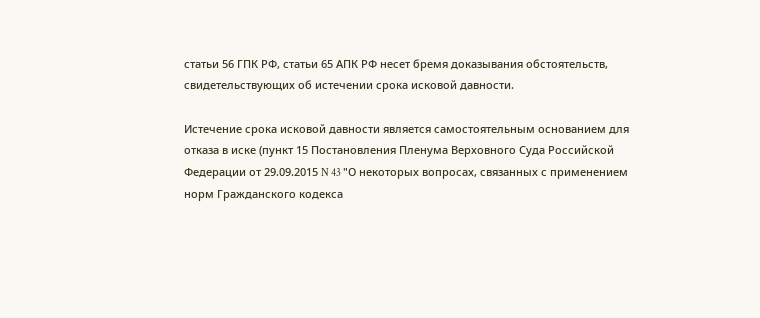статьи 56 ГПК РФ, статьи 65 АПК РФ несет бремя доказывания обстоятельств, свидетельствующих об истечении срока исковой давности.

Истечение срока исковой давности является самостоятельным основанием для отказа в иске (пункт 15 Постановления Пленума Верховного Суда Российской Федерации от 29.09.2015 N 43 "О некоторых вопросах, связанных с применением норм Гражданского кодекса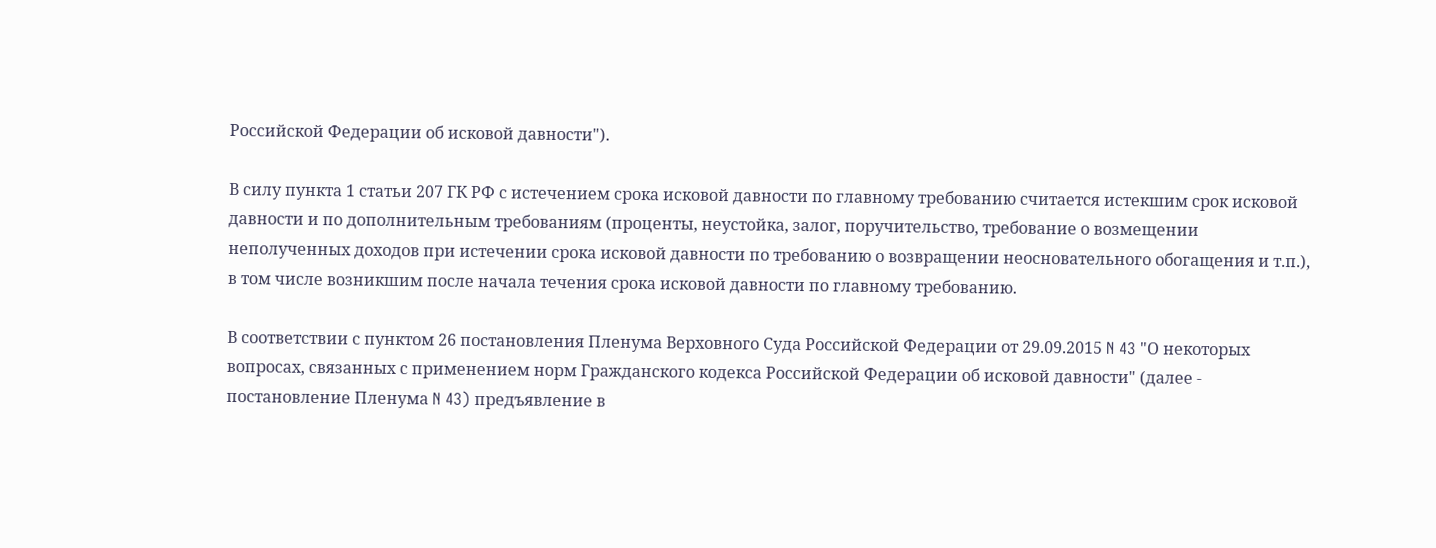Российской Федерации об исковой давности").

В силу пункта 1 статьи 207 ГК РФ с истечением срока исковой давности по главному требованию считается истекшим срок исковой давности и по дополнительным требованиям (проценты, неустойка, залог, поручительство, требование о возмещении неполученных доходов при истечении срока исковой давности по требованию о возвращении неосновательного обогащения и т.п.), в том числе возникшим после начала течения срока исковой давности по главному требованию.

В соответствии с пунктом 26 постановления Пленума Верховного Суда Российской Федерации от 29.09.2015 N 43 "О некоторых вопросах, связанных с применением норм Гражданского кодекса Российской Федерации об исковой давности" (далее - постановление Пленума N 43) предъявление в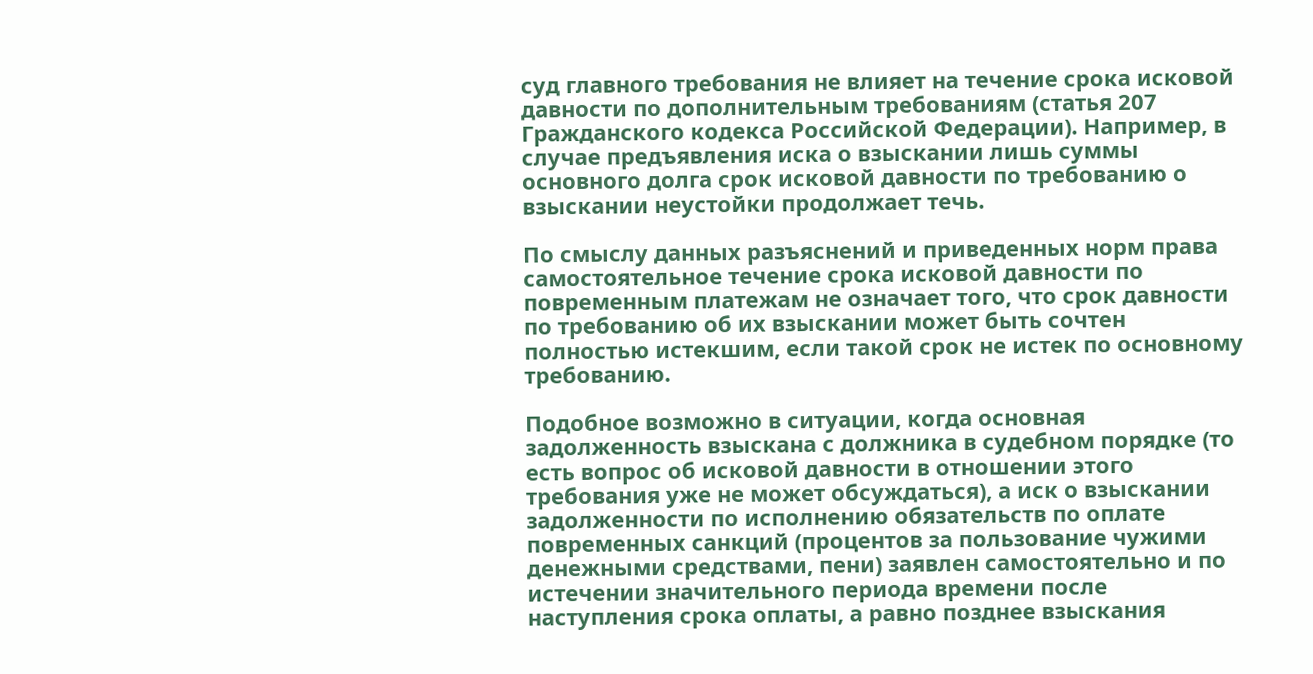суд главного требования не влияет на течение срока исковой давности по дополнительным требованиям (статья 207 Гражданского кодекса Российской Федерации). Например, в случае предъявления иска о взыскании лишь суммы основного долга срок исковой давности по требованию о взыскании неустойки продолжает течь.

По смыслу данных разъяснений и приведенных норм права самостоятельное течение срока исковой давности по повременным платежам не означает того, что срок давности по требованию об их взыскании может быть сочтен полностью истекшим, если такой срок не истек по основному требованию.

Подобное возможно в ситуации, когда основная задолженность взыскана с должника в судебном порядке (то есть вопрос об исковой давности в отношении этого требования уже не может обсуждаться), а иск о взыскании задолженности по исполнению обязательств по оплате повременных санкций (процентов за пользование чужими денежными средствами, пени) заявлен самостоятельно и по истечении значительного периода времени после наступления срока оплаты, а равно позднее взыскания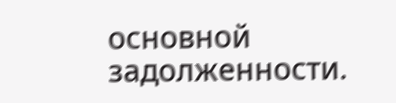основной задолженности.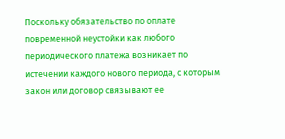Поскольку обязательство по оплате повременной неустойки как любого периодического платежа возникает по истечении каждого нового периода, с которым закон или договор связывают ее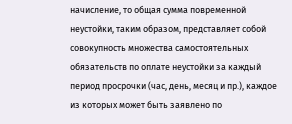начисление, то общая сумма повременной неустойки, таким образом, представляет собой совокупность множества самостоятельных обязательств по оплате неустойки за каждый период просрочки (час, день, месяц и пр.), каждое из которых может быть заявлено по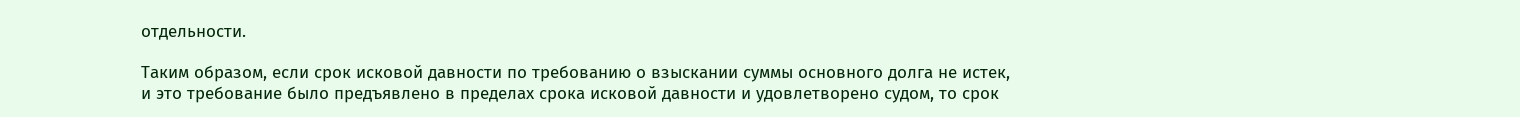отдельности.

Таким образом, если срок исковой давности по требованию о взыскании суммы основного долга не истек, и это требование было предъявлено в пределах срока исковой давности и удовлетворено судом, то срок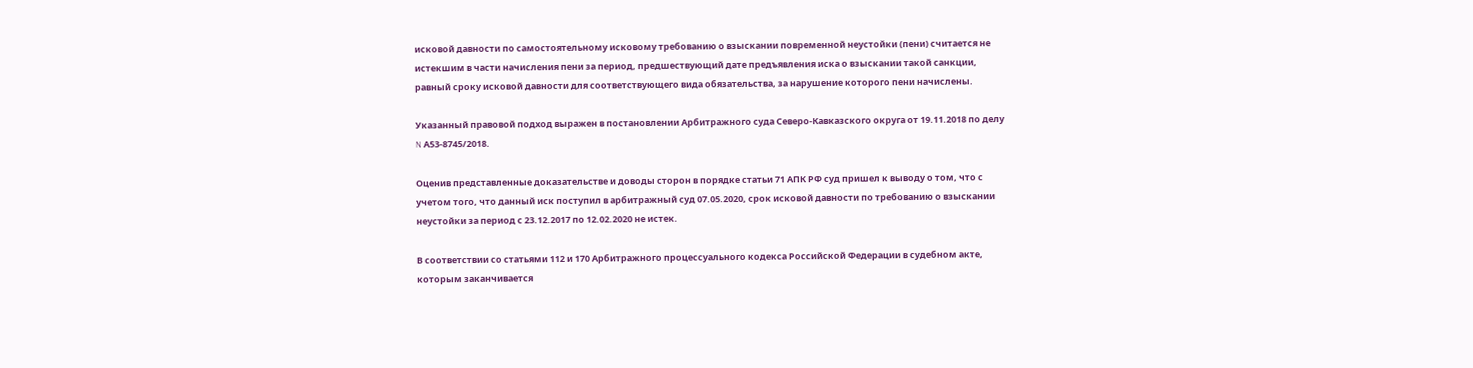исковой давности по самостоятельному исковому требованию о взыскании повременной неустойки (пени) считается не истекшим в части начисления пени за период, предшествующий дате предъявления иска о взыскании такой санкции, равный сроку исковой давности для соответствующего вида обязательства, за нарушение которого пени начислены.

Указанный правовой подход выражен в постановлении Арбитражного суда Северо-Кавказского округа от 19.11.2018 по делу N А53-8745/2018.

Оценив представленные доказательстве и доводы сторон в порядке статьи 71 АПК РФ суд пришел к выводу о том, что с учетом того, что данный иск поступил в арбитражный суд 07.05.2020, срок исковой давности по требованию о взыскании неустойки за период с 23.12.2017 по 12.02.2020 не истек.

В соответствии со статьями 112 и 170 Арбитражного процессуального кодекса Российской Федерации в судебном акте, которым заканчивается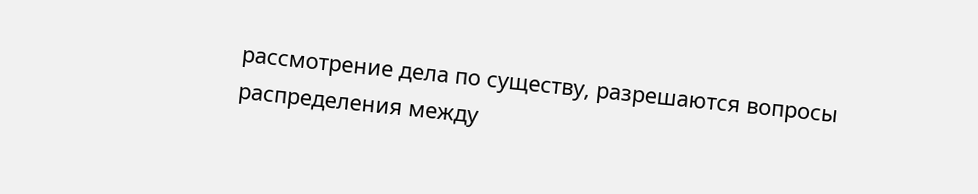рассмотрение дела по существу, разрешаются вопросы распределения между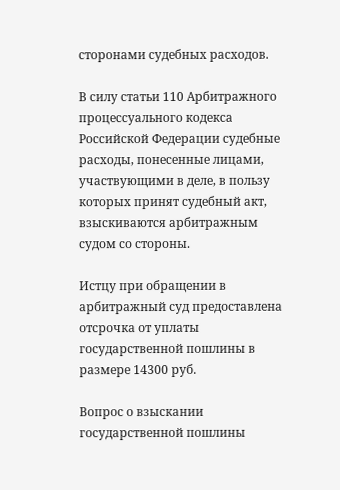сторонами судебных расходов.

В силу статьи 110 Арбитражного процессуального кодекса Российской Федерации судебные расходы, понесенные лицами, участвующими в деле, в пользу которых принят судебный акт, взыскиваются арбитражным судом со стороны.

Истцу при обращении в арбитражный суд предоставлена отсрочка от уплаты государственной пошлины в размере 14300 руб.

Вопрос о взыскании государственной пошлины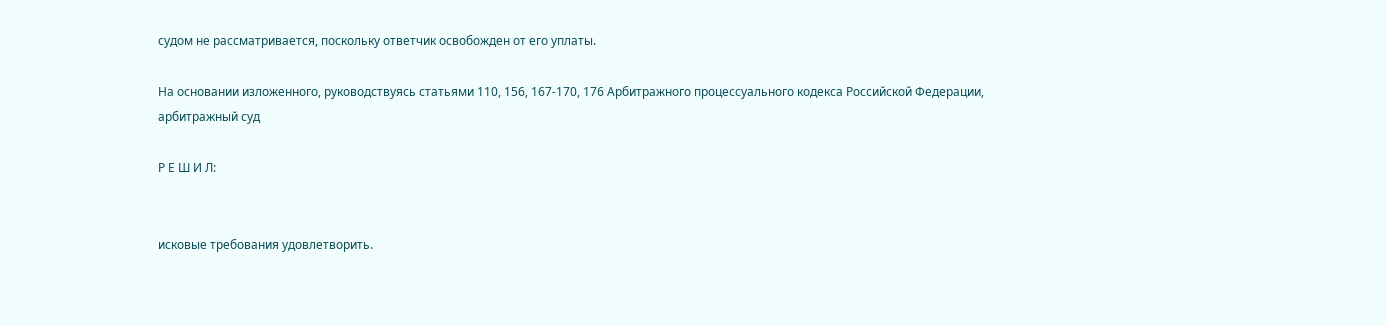судом не рассматривается, поскольку ответчик освобожден от его уплаты.

На основании изложенного, руководствуясь статьями 110, 156, 167-170, 176 Арбитражного процессуального кодекса Российской Федерации, арбитражный суд

Р Е Ш И Л:


исковые требования удовлетворить.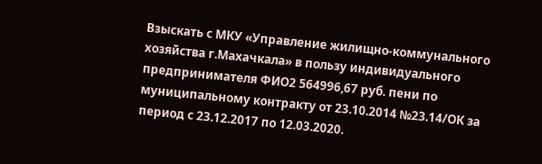Взыскать с МКУ «Управление жилищно-коммунального хозяйства г.Махачкала» в пользу индивидуального предпринимателя ФИО2 564996,67 руб. пени по муниципальному контракту от 23.10.2014 №23.14/ОК за период с 23.12.2017 по 12.03.2020.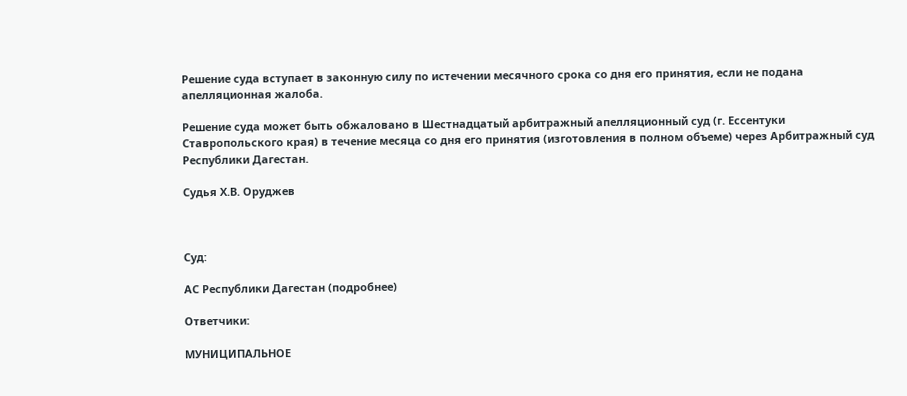Решение суда вступает в законную силу по истечении месячного срока со дня его принятия, если не подана апелляционная жалоба.

Решение суда может быть обжаловано в Шестнадцатый арбитражный апелляционный суд (г. Ессентуки Ставропольского края) в течение месяца со дня его принятия (изготовления в полном объеме) через Арбитражный суд Республики Дагестан.

Судья Х.В. Оруджев



Суд:

АС Республики Дагестан (подробнее)

Ответчики:

МУНИЦИПАЛЬНОЕ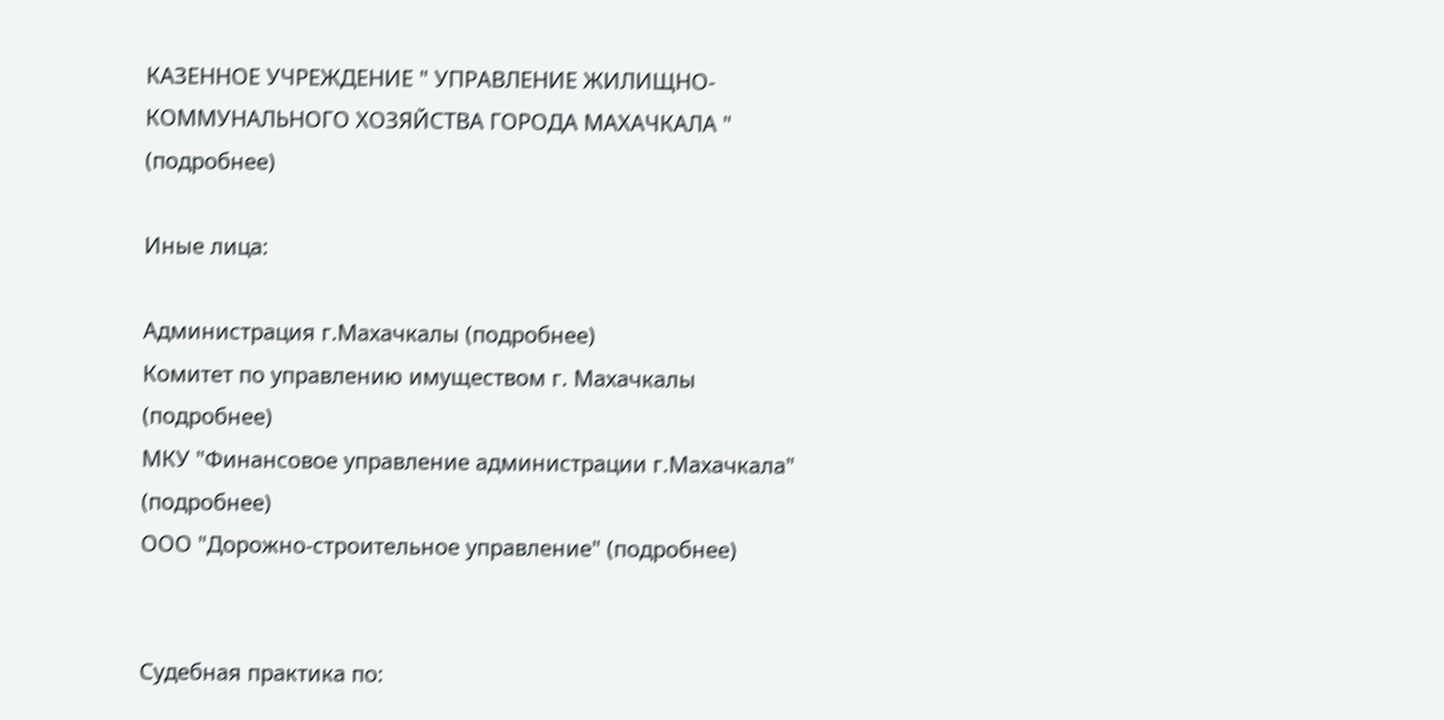КАЗЕННОЕ УЧРЕЖДЕНИЕ " УПРАВЛЕНИЕ ЖИЛИЩНО-КОММУНАЛЬНОГО ХОЗЯЙСТВА ГОРОДА МАХАЧКАЛА " (подробнее)

Иные лица:

Администрация г.Махачкалы (подробнее)
Комитет по управлению имуществом г. Махачкалы (подробнее)
МКУ "Финансовое управление администрации г.Махачкала" (подробнее)
ООО "Дорожно-строительное управление" (подробнее)


Судебная практика по: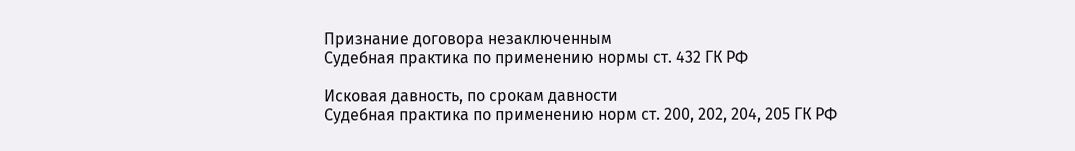Признание договора незаключенным
Судебная практика по применению нормы ст. 432 ГК РФ

Исковая давность, по срокам давности
Судебная практика по применению норм ст. 200, 202, 204, 205 ГК РФ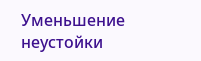Уменьшение неустойки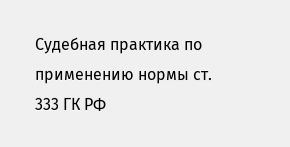Судебная практика по применению нормы ст. 333 ГК РФ